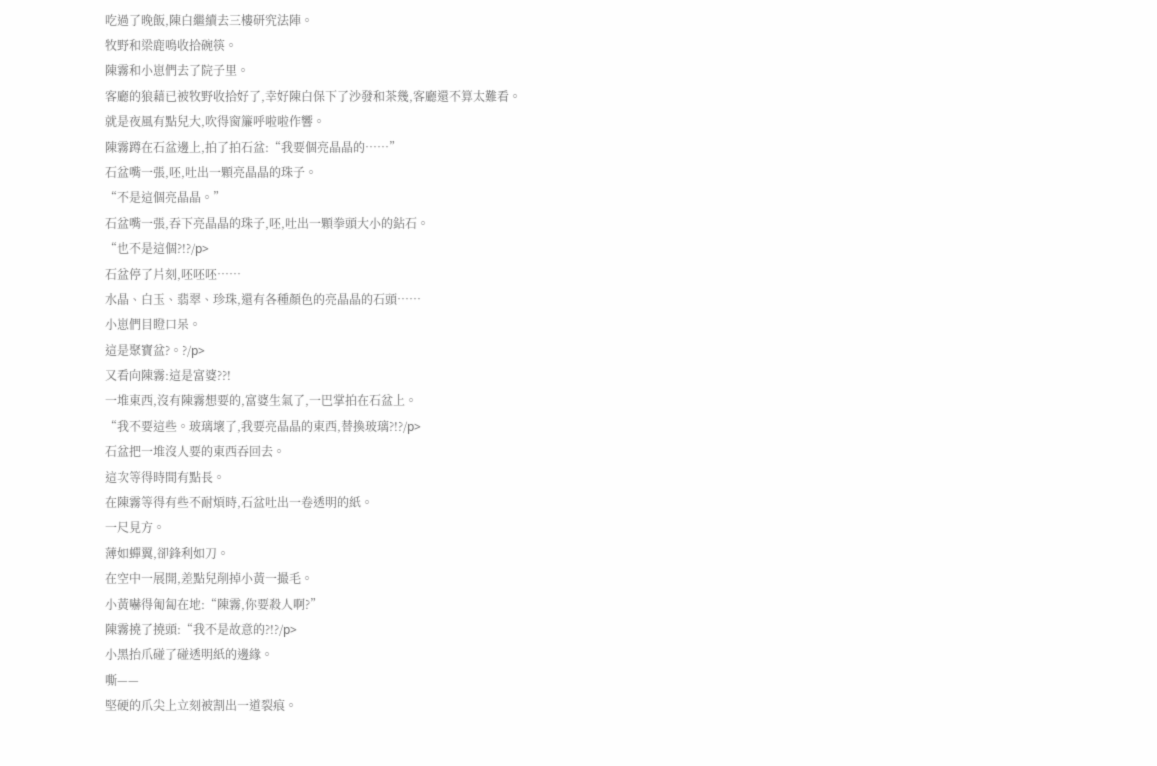吃過了晚飯,陳白繼續去三樓研究法陣。
牧野和梁鹿鳴收拾碗筷。
陳霧和小崽們去了院子里。
客廳的狼藉已被牧野收拾好了,幸好陳白保下了沙發和茶幾,客廳還不算太難看。
就是夜風有點兒大,吹得窗簾呼啦啦作響。
陳霧蹲在石盆邊上,拍了拍石盆:“我要個亮晶晶的……”
石盆嘴一張,呸,吐出一顆亮晶晶的珠子。
“不是這個亮晶晶。”
石盆嘴一張,吞下亮晶晶的珠子,呸,吐出一顆拳頭大小的鉆石。
“也不是這個?!?/p>
石盆停了片刻,呸呸呸……
水晶、白玉、翡翠、珍珠,還有各種顏色的亮晶晶的石頭……
小崽們目瞪口呆。
這是聚寶盆?。?/p>
又看向陳霧:這是富婆??!
一堆東西,沒有陳霧想要的,富婆生氣了,一巴掌拍在石盆上。
“我不要這些。玻璃壞了,我要亮晶晶的東西,替換玻璃?!?/p>
石盆把一堆沒人要的東西吞回去。
這次等得時間有點長。
在陳霧等得有些不耐煩時,石盆吐出一卷透明的紙。
一尺見方。
薄如蟬翼,卻鋒利如刀。
在空中一展開,差點兒削掉小黃一撮毛。
小黃嚇得匍匐在地:“陳霧,你要殺人啊?”
陳霧撓了撓頭:“我不是故意的?!?/p>
小黑抬爪碰了碰透明紙的邊緣。
嘶——
堅硬的爪尖上立刻被割出一道裂痕。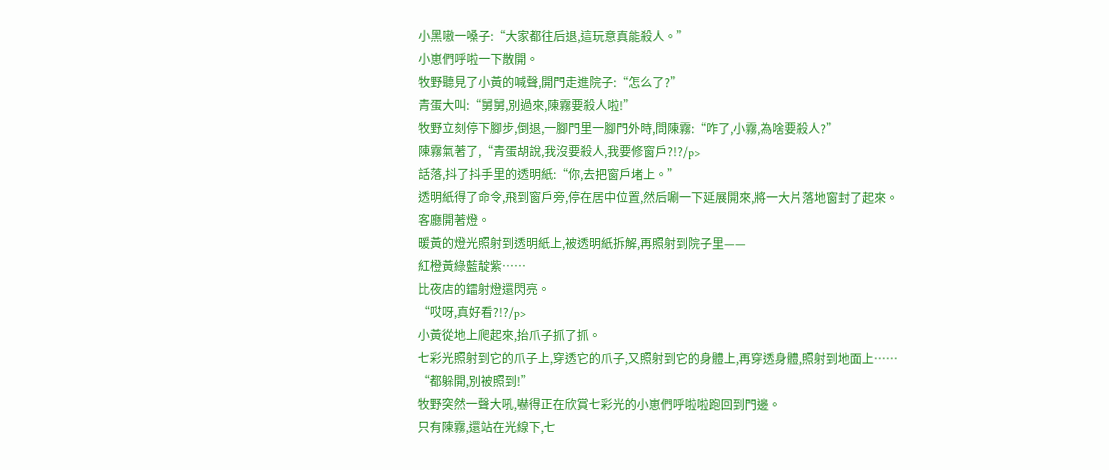小黑嗷一嗓子:“大家都往后退,這玩意真能殺人。”
小崽們呼啦一下散開。
牧野聽見了小黃的喊聲,開門走進院子:“怎么了?”
青蛋大叫:“舅舅,別過來,陳霧要殺人啦!”
牧野立刻停下腳步,倒退,一腳門里一腳門外時,問陳霧:“咋了,小霧,為啥要殺人?”
陳霧氣著了,“青蛋胡說,我沒要殺人,我要修窗戶?!?/p>
話落,抖了抖手里的透明紙:“你,去把窗戶堵上。”
透明紙得了命令,飛到窗戶旁,停在居中位置,然后唰一下延展開來,將一大片落地窗封了起來。
客廳開著燈。
暖黃的燈光照射到透明紙上,被透明紙拆解,再照射到院子里——
紅橙黃綠藍靛紫……
比夜店的鐳射燈還閃亮。
“哎呀,真好看?!?/p>
小黃從地上爬起來,抬爪子抓了抓。
七彩光照射到它的爪子上,穿透它的爪子,又照射到它的身體上,再穿透身體,照射到地面上……
“都躲開,別被照到!”
牧野突然一聲大吼,嚇得正在欣賞七彩光的小崽們呼啦啦跑回到門邊。
只有陳霧,還站在光線下,七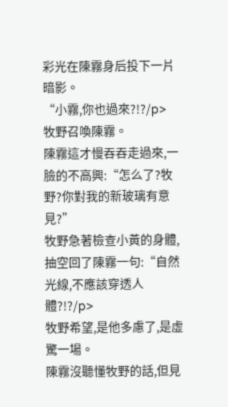彩光在陳霧身后投下一片暗影。
“小霧,你也過來?!?/p>
牧野召喚陳霧。
陳霧這才慢吞吞走過來,一臉的不高興:“怎么了?牧野?你對我的新玻璃有意見?”
牧野急著檢查小黃的身體,抽空回了陳霧一句:“自然光線,不應該穿透人體?!?/p>
牧野希望,是他多慮了,是虛驚一場。
陳霧沒聽懂牧野的話,但見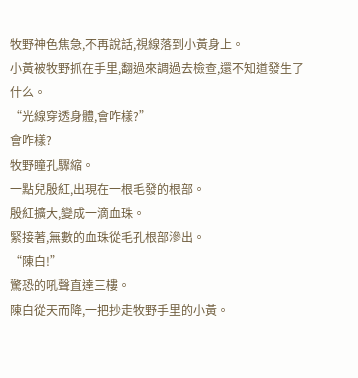牧野神色焦急,不再說話,視線落到小黃身上。
小黃被牧野抓在手里,翻過來調過去檢查,還不知道發生了什么。
“光線穿透身體,會咋樣?”
會咋樣?
牧野瞳孔驟縮。
一點兒殷紅,出現在一根毛發的根部。
殷紅擴大,變成一滴血珠。
緊接著,無數的血珠從毛孔根部滲出。
“陳白!”
驚恐的吼聲直達三樓。
陳白從天而降,一把抄走牧野手里的小黃。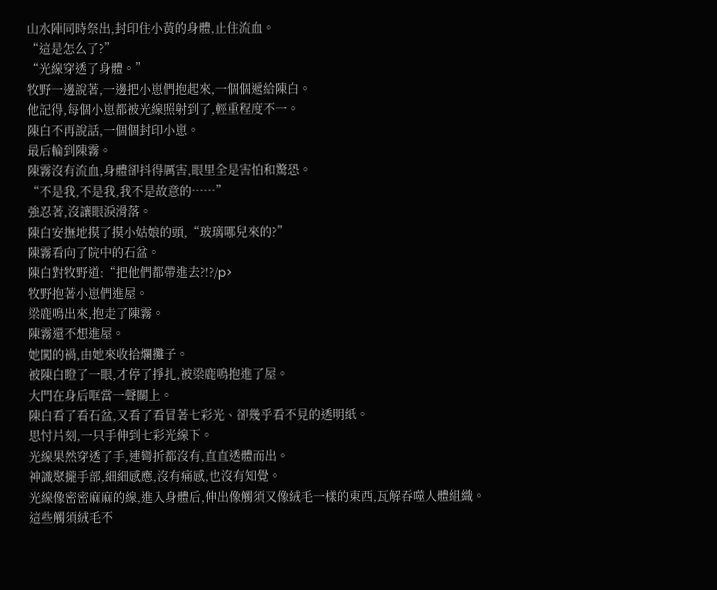山水陣同時祭出,封印住小黃的身體,止住流血。
“這是怎么了?”
“光線穿透了身體。”
牧野一邊說著,一邊把小崽們抱起來,一個個遞給陳白。
他記得,每個小崽都被光線照射到了,輕重程度不一。
陳白不再說話,一個個封印小崽。
最后輪到陳霧。
陳霧沒有流血,身體卻抖得厲害,眼里全是害怕和驚恐。
“不是我,不是我,我不是故意的……”
強忍著,沒讓眼淚滑落。
陳白安撫地摸了摸小姑娘的頭,“玻璃哪兒來的?”
陳霧看向了院中的石盆。
陳白對牧野道:“把他們都帶進去?!?/p>
牧野抱著小崽們進屋。
梁鹿鳴出來,抱走了陳霧。
陳霧還不想進屋。
她闖的禍,由她來收拾爛攤子。
被陳白瞪了一眼,才停了掙扎,被梁鹿鳴抱進了屋。
大門在身后哐當一聲關上。
陳白看了看石盆,又看了看冒著七彩光、卻幾乎看不見的透明紙。
思忖片刻,一只手伸到七彩光線下。
光線果然穿透了手,連彎折都沒有,直直透體而出。
神識聚攏手部,細細感應,沒有痛感,也沒有知覺。
光線像密密麻麻的線,進入身體后,伸出像觸須又像絨毛一樣的東西,瓦解吞噬人體組織。
這些觸須絨毛不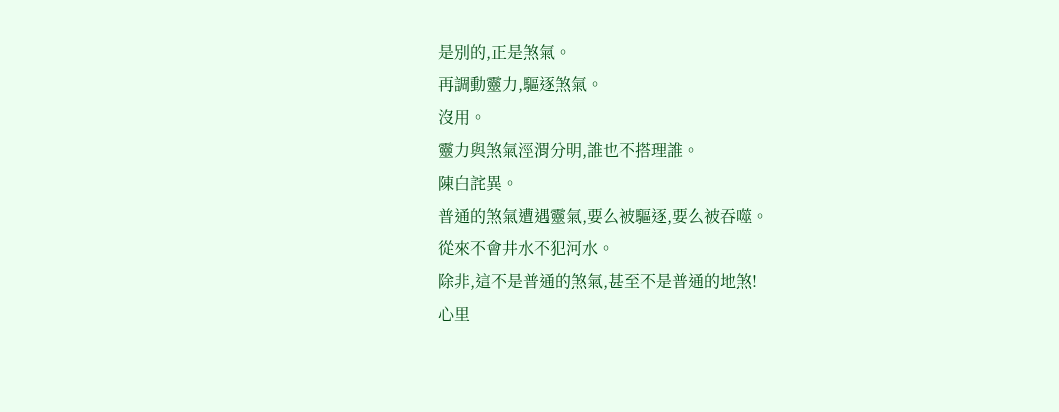是別的,正是煞氣。
再調動靈力,驅逐煞氣。
沒用。
靈力與煞氣涇渭分明,誰也不搭理誰。
陳白詫異。
普通的煞氣遭遇靈氣,要么被驅逐,要么被吞噬。
從來不會井水不犯河水。
除非,這不是普通的煞氣,甚至不是普通的地煞!
心里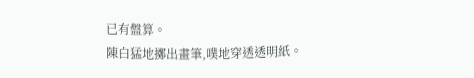已有盤算。
陳白猛地擲出畫筆,噗地穿透透明紙。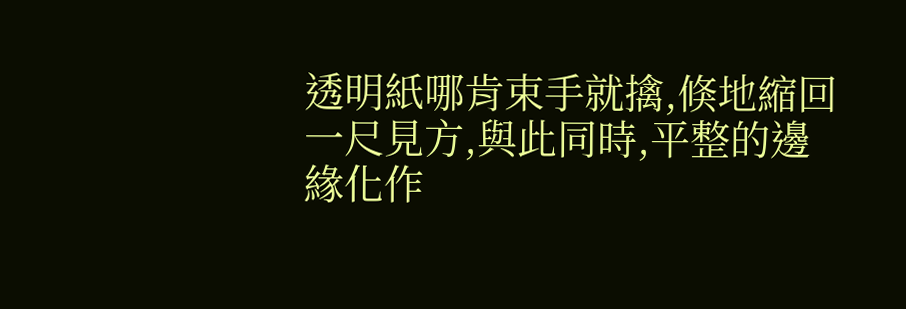透明紙哪肯束手就擒,倏地縮回一尺見方,與此同時,平整的邊緣化作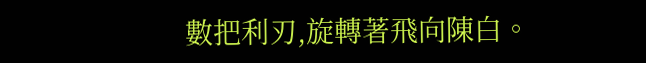數把利刃,旋轉著飛向陳白。